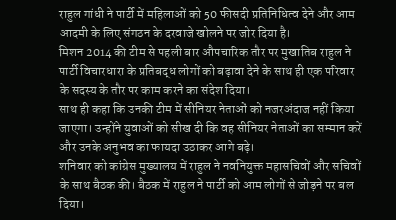राहुल गांधी ने पार्टी में महिलाओं को 50 फीसदी प्रतिनिधित्व देने और आम आदमी के लिए संगठन के दरवाजे खोलने पर जोर दिया है।
मिशन 2014 की टीम से पहली बार औपचारिक तौर पर मुखातिब राहुल ने पार्टी विचारधारा के प्रतिबद्ध लोगों को बढ़ावा देने के साथ ही एक परिवार के सदस्य के तौर पर काम करने का संदेश दिया।
साथ ही कहा कि उनकी टीम में सीनियर नेताओं को नजरअंदाज नहीं किया जाएगा। उन्होंने युवाओं को सीख दी कि वह सीनियर नेताओं का सम्मान करें और उनके अनुभव का फायदा उठाकर आगे बढ़े।
शनिवार को कांग्रेस मुख्यालय में राहुल ने नवनियुक्त महासचिवों और सचिवों के साथ बैठक की। बैठक में राहुल ने पार्टी को आम लोगों से जोड़ने पर बल दिया।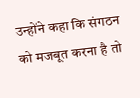उन्होंने कहा कि संगठन को मजबूत करना है तो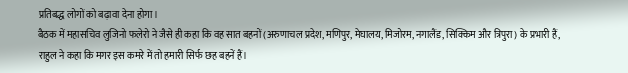प्रतिबद्ध लोगों को बढ़ावा देना होगा।
बैठक में महासचिव लुजिनो फलेरो ने जैसे ही कहा कि वह सात बहनों (अरुणाचल प्रदेश, मणिपुर, मेघालय, मिजोरम, नगालैंड, सिक्किम और त्रिपुरा) के प्रभारी हैं, राहुल ने कहा कि मगर इस कमरे में तो हमारी सिर्फ छह बहनें हैं।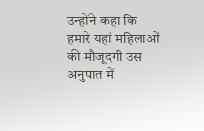उन्होंने कहा कि हमारे यहां महिलाओं की मौजूदगी उस अनुपात में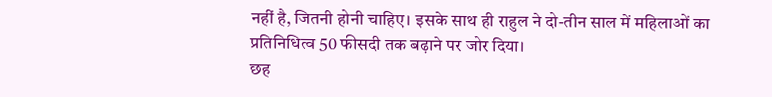नहीं है, जितनी होनी चाहिए। इसके साथ ही राहुल ने दो-तीन साल में महिलाओं का प्रतिनिधित्व 50 फीसदी तक बढ़ाने पर जोर दिया।
छह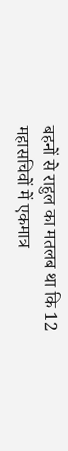बहनों से राहुल का मतलब था कि 12 महासचिवों में एकमात्र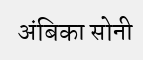अंबिका सोनी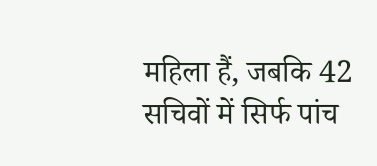महिला हैं, जबकि 42 सचिवों में सिर्फ पांच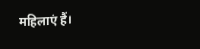महिलाएं हैं।